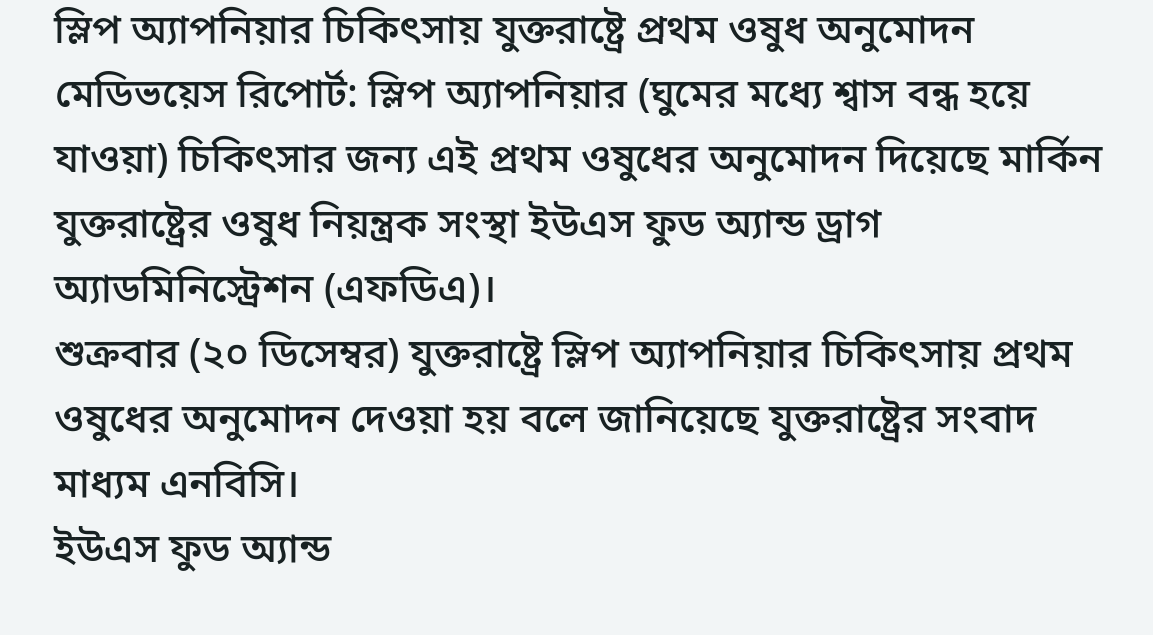স্লিপ অ্যাপনিয়ার চিকিৎসায় যুক্তরাষ্ট্রে প্রথম ওষুধ অনুমোদন
মেডিভয়েস রিপোর্ট: স্লিপ অ্যাপনিয়ার (ঘুমের মধ্যে শ্বাস বন্ধ হয়ে যাওয়া) চিকিৎসার জন্য এই প্রথম ওষুধের অনুমোদন দিয়েছে মার্কিন যুক্তরাষ্ট্রের ওষুধ নিয়ন্ত্রক সংস্থা ইউএস ফুড অ্যান্ড ড্রাগ অ্যাডমিনিস্ট্রেশন (এফডিএ)।
শুক্রবার (২০ ডিসেম্বর) যুক্তরাষ্ট্রে স্লিপ অ্যাপনিয়ার চিকিৎসায় প্রথম ওষুধের অনুমোদন দেওয়া হয় বলে জানিয়েছে যুক্তরাষ্ট্রের সংবাদ মাধ্যম এনবিসি।
ইউএস ফুড অ্যান্ড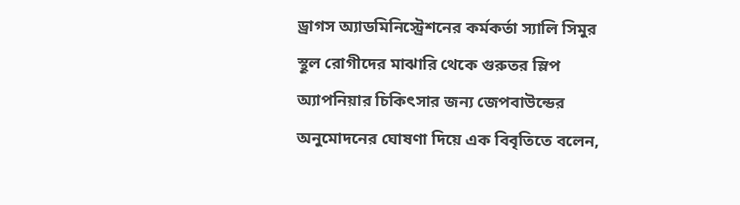ড্রাগস অ্যাডমিনিস্ট্রেশনের কর্মকর্তা স্যালি সিমুর স্থূল রোগীদের মাঝারি থেকে গুরুতর স্লিপ অ্যাপনিয়ার চিকিৎসার জন্য জেপবাউন্ডের অনুমোদনের ঘোষণা দিয়ে এক বিবৃতিতে বলেন,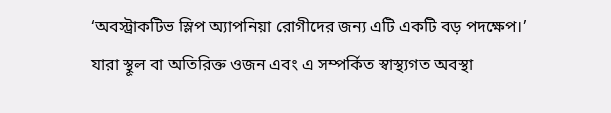‘অবস্ট্রাকটিভ স্লিপ অ্যাপনিয়া রোগীদের জন্য এটি একটি বড় পদক্ষেপ।’
যারা স্থূল বা অতিরিক্ত ওজন এবং এ সম্পর্কিত স্বাস্থ্যগত অবস্থা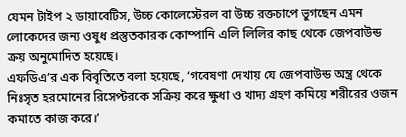যেমন টাইপ ২ ডায়াবেটিস, উচ্চ কোলেস্টেরল বা উচ্চ রক্তচাপে ভুগছেন এমন লোকেদের জন্য ওষুধ প্রস্তুতকারক কোম্পানি এলি লিলির কাছ থেকে জেপবাউন্ড ক্রয় অনুমোদিত হয়েছে।
এফডিএ’র এক বিবৃতিতে বলা হয়েছে, ‘গবেষণা দেখায় যে জেপবাউন্ড অন্ত্র থেকে নিঃসৃত হরমোনের রিসেপ্টরকে সক্রিয় করে ক্ষুধা ও খাদ্য গ্রহণ কমিয়ে শরীরের ওজন কমাতে কাজ করে।’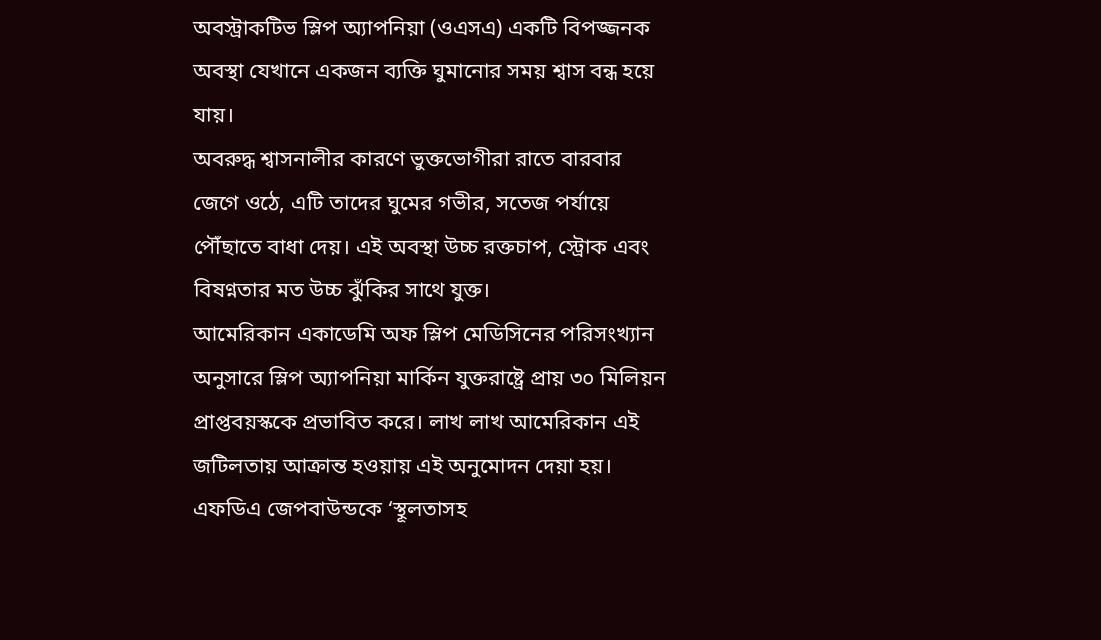অবস্ট্রাকটিভ স্লিপ অ্যাপনিয়া (ওএসএ) একটি বিপজ্জনক অবস্থা যেখানে একজন ব্যক্তি ঘুমানোর সময় শ্বাস বন্ধ হয়ে যায়।
অবরুদ্ধ শ্বাসনালীর কারণে ভুক্তভোগীরা রাতে বারবার জেগে ওঠে, এটি তাদের ঘুমের গভীর, সতেজ পর্যায়ে পৌঁছাতে বাধা দেয়। এই অবস্থা উচ্চ রক্তচাপ, স্ট্রোক এবং বিষণ্নতার মত উচ্চ ঝুঁকির সাথে যুক্ত।
আমেরিকান একাডেমি অফ স্লিপ মেডিসিনের পরিসংখ্যান অনুসারে স্লিপ অ্যাপনিয়া মার্কিন যুক্তরাষ্ট্রে প্রায় ৩০ মিলিয়ন প্রাপ্তবয়স্ককে প্রভাবিত করে। লাখ লাখ আমেরিকান এই জটিলতায় আক্রান্ত হওয়ায় এই অনুমোদন দেয়া হয়।
এফডিএ জেপবাউন্ডকে ‘স্থূলতাসহ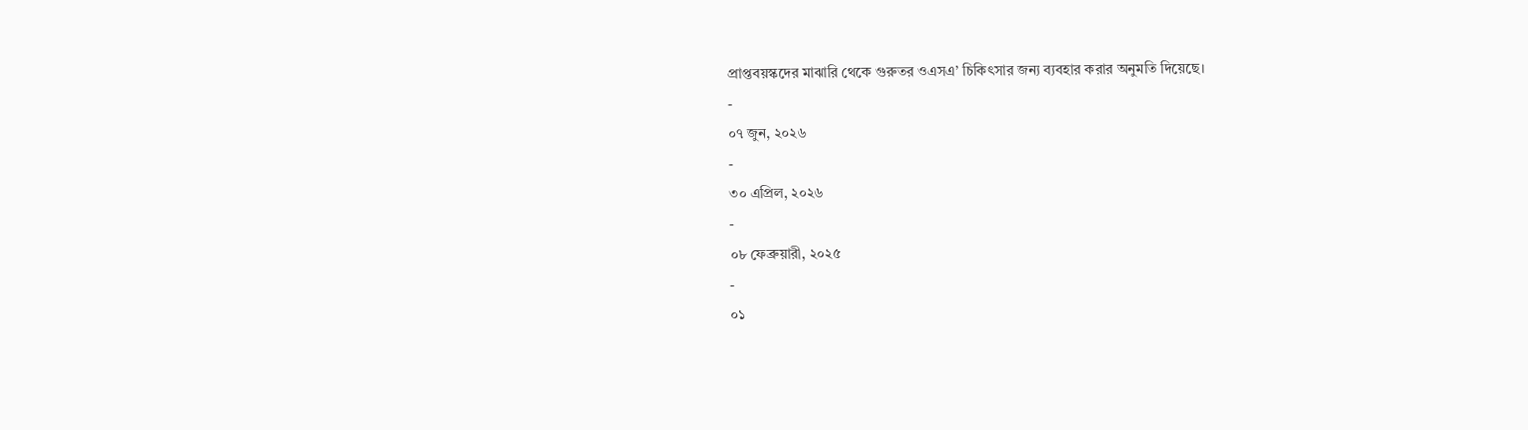প্রাপ্তবয়স্কদের মাঝারি থেকে গুরুতর ওএসএ’ চিকিৎসার জন্য ব্যবহার করার অনুমতি দিয়েছে।
-
০৭ জুন, ২০২৬
-
৩০ এপ্রিল, ২০২৬
-
০৮ ফেব্রুয়ারী, ২০২৫
-
০১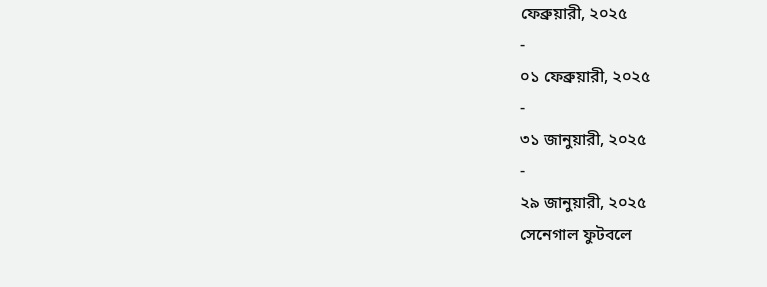ফেব্রুয়ারী, ২০২৫
-
০১ ফেব্রুয়ারী, ২০২৫
-
৩১ জানুয়ারী, ২০২৫
-
২৯ জানুয়ারী, ২০২৫
সেনেগাল ফুটবলে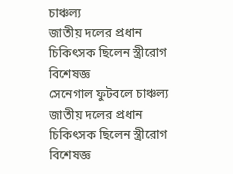চাঞ্চল্য
জাতীয় দলের প্রধান চিকিৎসক ছিলেন স্ত্রীরোগ বিশেষজ্ঞ
সেনেগাল ফুটবলে চাঞ্চল্য
জাতীয় দলের প্রধান চিকিৎসক ছিলেন স্ত্রীরোগ বিশেষজ্ঞ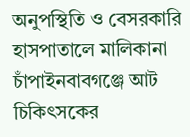অনুপস্থিতি ও বেসরকারি হাসপাতালে মালিকানা
চাঁপাইনবাবগঞ্জে আট চিকিৎসকের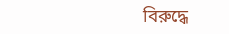বিরুদ্ধে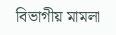বিভাগীয় মামলা